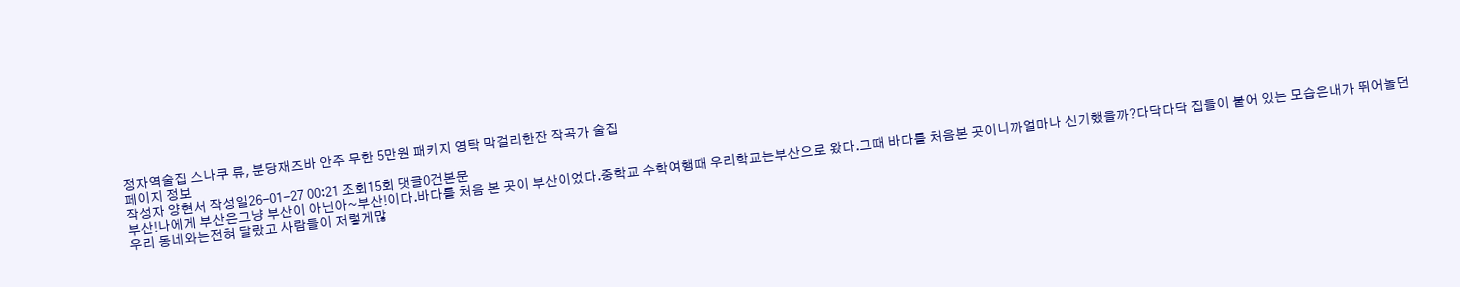정자역술집 스나쿠 류, 분당재즈바 안주 무한 5만원 패키지 영탁 막걸리한잔 작곡가 술집
페이지 정보
작성자 양현서 작성일26-01-27 00:21 조회15회 댓글0건본문
부산!나에게 부산은그냥 부산이 아닌아~부산!이다.바다를 처음 본 곳이 부산이었다.중학교 수학여행때 우리학교는부산으로 왔다.그때 바다를 처음본 곳이니까얼마나 신기했을까?다닥다닥 집들이 붙어 있는 모습은내가 뛰어놀던 우리 동네와는전혀 달랐고 사람들이 저렇게많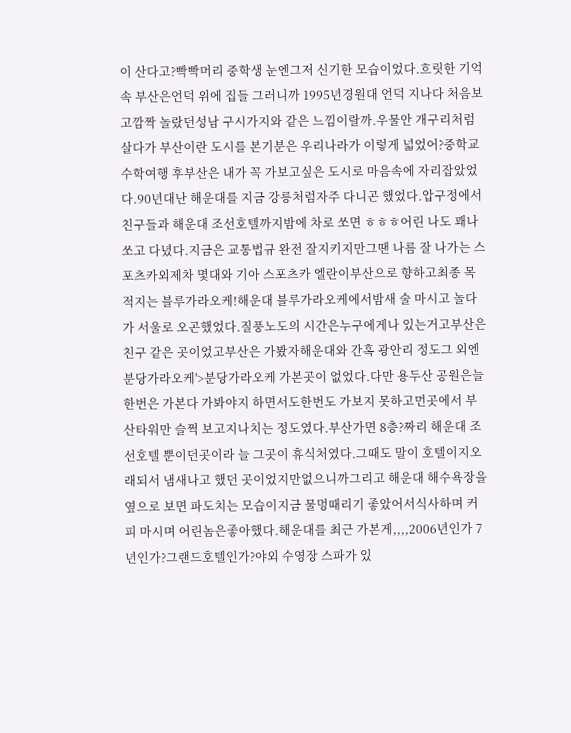이 산다고?빡빡머리 중학생 눈엔그저 신기한 모습이었다.흐릿한 기억속 부산은언덕 위에 집들 그러니까 1995년경원대 언덕 지나다 처음보고깜짝 놀랐던성남 구시가지와 같은 느낌이랄까.우물안 개구리처럼살다가 부산이란 도시를 본기분은 우리나라가 이렇게 넓었어?중학교 수학여행 후부산은 내가 꼭 가보고싶은 도시로 마음속에 자리잡았었다.90년대난 해운대를 지금 강릉처럼자주 다니곤 했었다.압구정에서친구들과 해운대 조선호텔까지밤에 차로 쏘면 ㅎㅎㅎ어린 나도 꽤나 쏘고 다녔다.지금은 교통법규 완전 잘지키지만그땐 나름 잘 나가는 스포츠카외제차 몇대와 기아 스포츠카 엘란이부산으로 향하고최종 목적지는 블루가라오케!해운대 블루가라오케에서밤새 술 마시고 놀다가 서울로 오곤했었다.질풍노도의 시간은누구에게나 있는거고부산은 친구 같은 곳이었고부산은 가봤자해운대와 간혹 광안리 정도그 외엔 분당가라오케'>분당가라오케 가본곳이 없었다.다만 용두산 공원은늘 한번은 가본다 가봐야지 하면서도한번도 가보지 못하고먼곳에서 부산타워만 슬쩍 보고지나치는 정도였다.부산가면 8층?짜리 해운대 조선호텔 뿐이던곳이라 늘 그곳이 휴식처였다.그때도 말이 호텔이지오래되서 냄새나고 했던 곳이었지만없으니까그리고 해운대 해수욕장을옆으로 보면 파도치는 모습이지금 물멍때리기 좋았어서식사하며 커피 마시며 어린놈은좋아했다.해운대를 최근 가본게,,,,2006년인가 7년인가?그랜드호텔인가?야외 수영장 스파가 있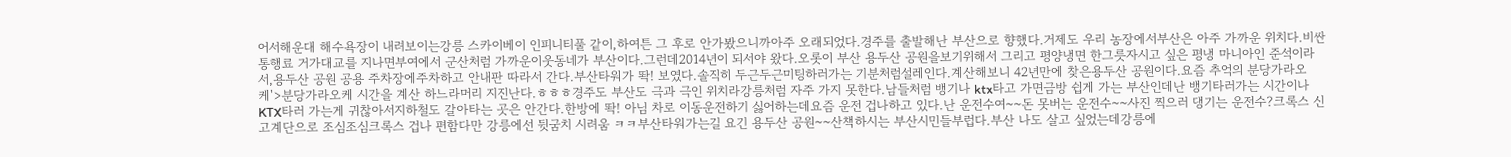어서해운대 해수욕장이 내려보이는강릉 스카이베이 인피니티풀 같이,하여튼 그 후로 안가봤으니까아주 오래되었다.경주를 출발해난 부산으로 향했다.거제도 우리 농장에서부산은 아주 가까운 위치다.비싼 통행료 거가대교를 지나면부여에서 군산처럼 가까운이웃동네가 부산이다.그런데2014년이 되서야 왔다.오롯이 부산 용두산 공원을보기위해서 그리고 평양냉면 한그릇자시고 싶은 평냉 마니아인 준석이라서,용두산 공원 공용 주차장에주차하고 안내판 따라서 간다.부산타워가 똭! 보였다.솔직히 두근두근미팅하러가는 기분처럼설레인다.계산해보니 42년만에 찾은용두산 공원이다.요즘 추억의 분당가라오케'>분당가라오케 시간을 계산 하느라머리 지진난다.ㅎㅎㅎ경주도 부산도 극과 극인 위치라강릉처럼 자주 가지 못한다.남들처럼 뱅기나 ktx타고 가면금방 쉽게 가는 부산인데난 뱅기타러가는 시간이나KTX타러 가는게 귀찮아서지하철도 갈아타는 곳은 안간다.한방에 똭! 아님 차로 이동운전하기 싫어하는데요즘 운전 겁나하고 있다.난 운전수여~~돈 못버는 운전수~~사진 찍으러 댕기는 운전수?크록스 신고계단으로 조심조심크록스 겁나 편함다만 강릉에선 뒷굼치 시려움 ㅋㅋ부산타워가는길 요긴 용두산 공원~~산책하시는 부산시민들부럽다.부산 나도 살고 싶었는데강릉에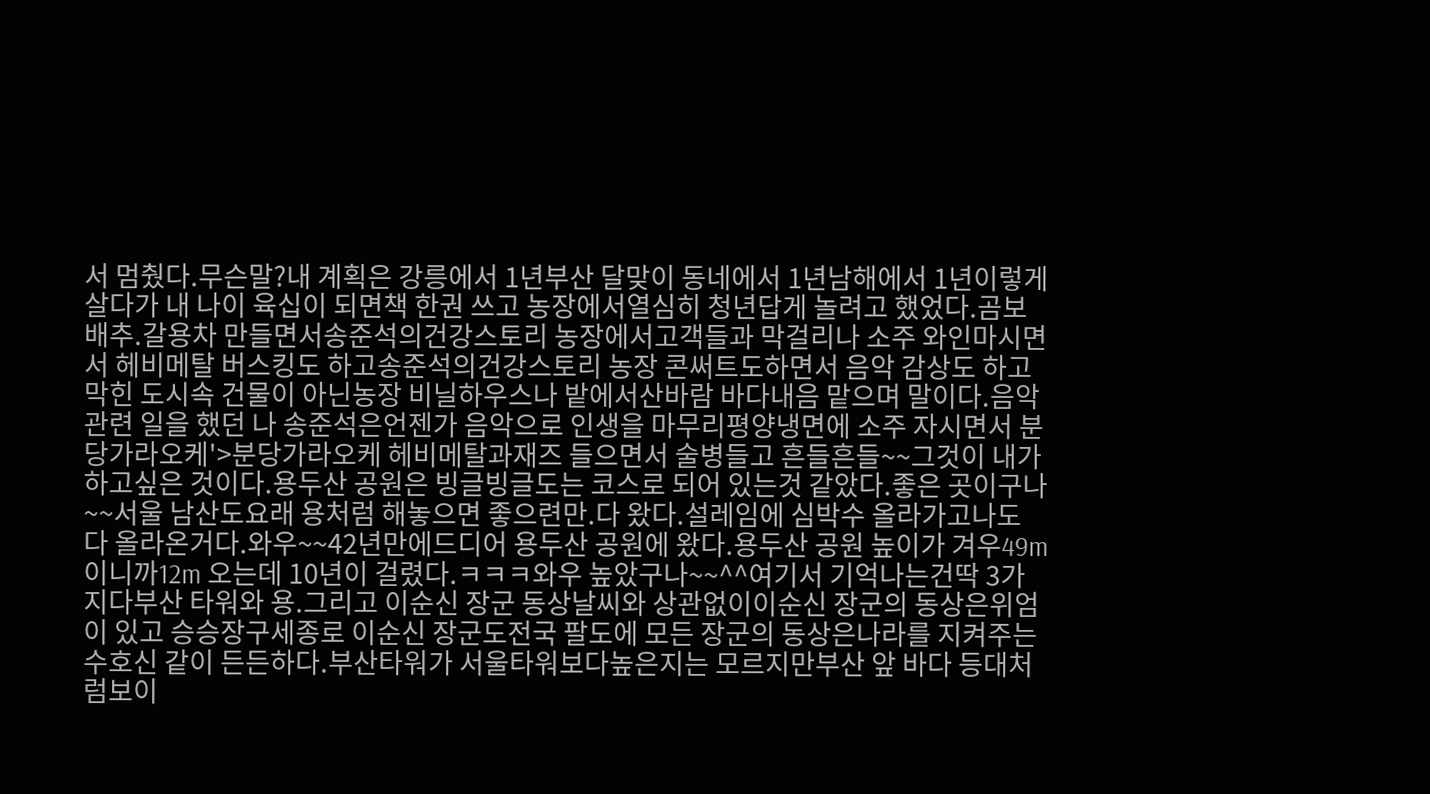서 멈췄다.무슨말?내 계획은 강릉에서 1년부산 달맞이 동네에서 1년남해에서 1년이렇게 살다가 내 나이 육십이 되면책 한권 쓰고 농장에서열심히 청년답게 놀려고 했었다.곰보배추.갈용차 만들면서송준석의건강스토리 농장에서고객들과 막걸리나 소주 와인마시면서 헤비메탈 버스킹도 하고송준석의건강스토리 농장 콘써트도하면서 음악 감상도 하고막힌 도시속 건물이 아닌농장 비닐하우스나 밭에서산바람 바다내음 맡으며 말이다.음악관련 일을 했던 나 송준석은언젠가 음악으로 인생을 마무리평양냉면에 소주 자시면서 분당가라오케'>분당가라오케 헤비메탈과재즈 들으면서 술병들고 흔들흔들~~그것이 내가 하고싶은 것이다.용두산 공원은 빙글빙글도는 코스로 되어 있는것 같았다.좋은 곳이구나~~서울 남산도요래 용처럼 해놓으면 좋으련만.다 왔다.설레임에 심박수 올라가고나도 다 올라온거다.와우~~42년만에드디어 용두산 공원에 왔다.용두산 공원 높이가 겨우49m이니까12m 오는데 10년이 걸렸다.ㅋㅋㅋ와우 높았구나~~^^여기서 기억나는건딱 3가지다부산 타워와 용.그리고 이순신 장군 동상날씨와 상관없이이순신 장군의 동상은위엄이 있고 승승장구세종로 이순신 장군도전국 팔도에 모든 장군의 동상은나라를 지켜주는수호신 같이 든든하다.부산타워가 서울타워보다높은지는 모르지만부산 앞 바다 등대처럼보이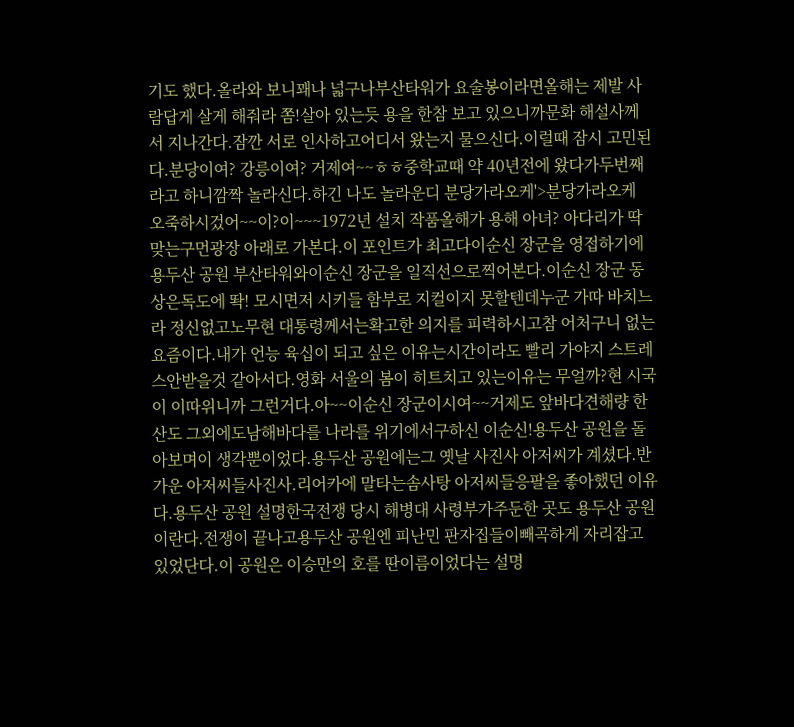기도 했다.올라와 보니꽤나 넓구나부산타워가 요술봉이라면올해는 제발 사람답게 살게 해줘라 쫌!살아 있는듯 용을 한참 보고 있으니까문화 해설사께서 지나간다.잠깐 서로 인사하고어디서 왔는지 물으신다.이럴때 잠시 고민된다.분당이여? 강릉이여? 거제여~~ㅎㅎ중학교때 약 40년전에 왔다가두번째라고 하니깜짝 놀라신다.하긴 나도 놀라운디 분당가라오케'>분당가라오케 오죽하시겄어~~이?이~~~1972년 설치 작품올해가 용해 아녀? 아다리가 딱 맞는구먼광장 아래로 가본다.이 포인트가 최고다이순신 장군을 영접하기에용두산 공원 부산타워와이순신 장군을 일직선으로찍어본다.이순신 장군 동상은독도에 똭! 모시면저 시키들 함부로 지컬이지 못할텐데누군 가따 바치느라 정신없고노무현 대통령께서는확고한 의지를 피력하시고참 어처구니 없는 요즘이다.내가 언능 육십이 되고 싶은 이유는시간이라도 빨리 가야지 스트레스안받을것 같아서다.영화 서울의 봄이 히트치고 있는이유는 무얼까?현 시국이 이따위니까 그런거다.아~~이순신 장군이시여~~거제도 앞바다견해량 한산도 그외에도남해바다를 나라를 위기에서구하신 이순신!용두산 공원을 돌아보며이 생각뿐이었다.용두산 공원에는그 옛날 사진사 아저씨가 계셨다.반가운 아저씨들사진사.리어카에 말타는솜사탕 아저씨들응팔을 좋아했던 이유다.용두산 공원 설명한국전쟁 당시 해병대 사령부가주둔한 곳도 용두산 공원이란다.전쟁이 끝나고용두산 공원엔 피난민 판자집들이빼곡하게 자리잡고 있었단다.이 공원은 이승만의 호를 딴이름이었다는 설명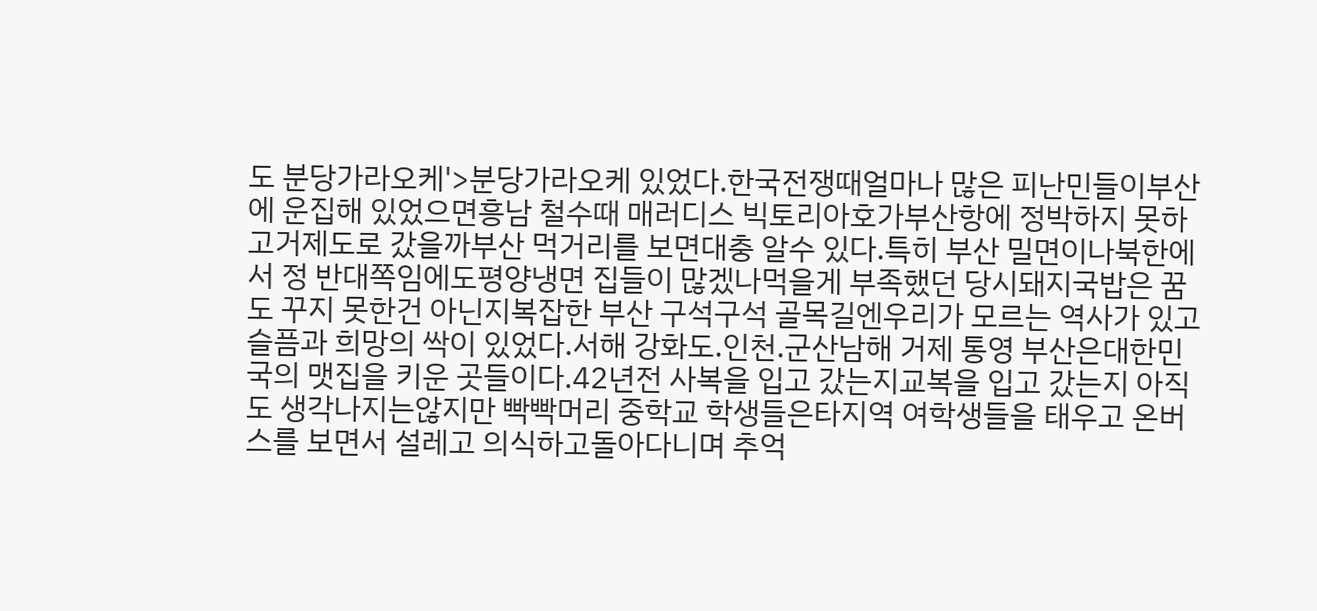도 분당가라오케'>분당가라오케 있었다.한국전쟁때얼마나 많은 피난민들이부산에 운집해 있었으면흥남 철수때 매러디스 빅토리아호가부산항에 정박하지 못하고거제도로 갔을까부산 먹거리를 보면대충 알수 있다.특히 부산 밀면이나북한에서 정 반대쪽임에도평양냉면 집들이 많겠나먹을게 부족했던 당시돼지국밥은 꿈도 꾸지 못한건 아닌지복잡한 부산 구석구석 골목길엔우리가 모르는 역사가 있고슬픔과 희망의 싹이 있었다.서해 강화도.인천.군산남해 거제 통영 부산은대한민국의 맷집을 키운 곳들이다.42년전 사복을 입고 갔는지교복을 입고 갔는지 아직도 생각나지는않지만 빡빡머리 중학교 학생들은타지역 여학생들을 태우고 온버스를 보면서 설레고 의식하고돌아다니며 추억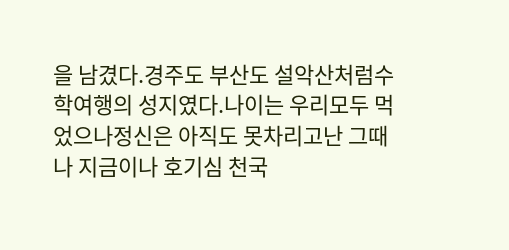을 남겼다.경주도 부산도 설악산처럼수학여행의 성지였다.나이는 우리모두 먹었으나정신은 아직도 못차리고난 그때나 지금이나 호기심 천국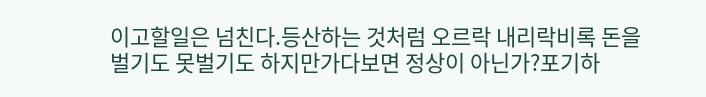이고할일은 넘친다.등산하는 것처럼 오르락 내리락비록 돈을 벌기도 못벌기도 하지만가다보면 정상이 아닌가?포기하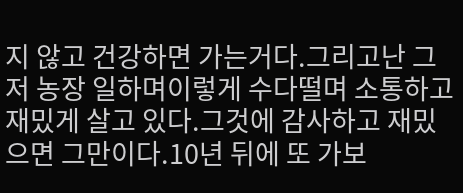지 않고 건강하면 가는거다.그리고난 그저 농장 일하며이렇게 수다떨며 소통하고재밌게 살고 있다.그것에 감사하고 재밌으면 그만이다.10년 뒤에 또 가보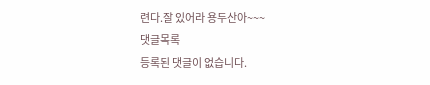련다.잘 있어라 용두산아~~~
댓글목록
등록된 댓글이 없습니다.